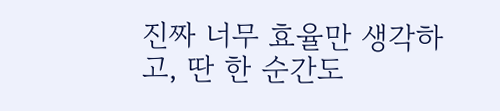진짜 너무 효율만 생각하고, 딴 한 순간도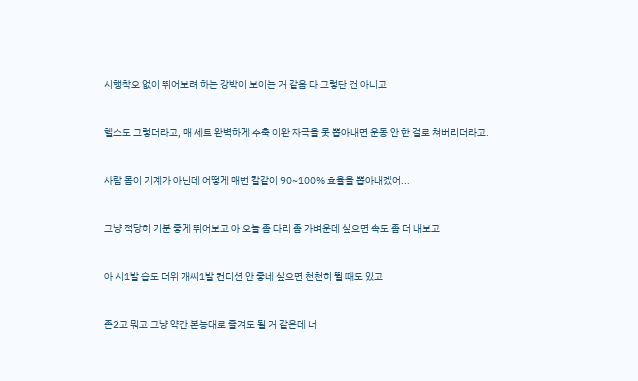시행착오 없이 뛰어보려 하는 강박이 보이는 거 같음 다 그렇단 건 아니고


헬스도 그렇더라고, 매 세트 완벽하게 수축 이완 자극을 못 뽑아내면 운동 안 한 걸로 쳐버리더라고.


사람 몸이 기계가 아닌데 어떻게 매번 칼같이 90~100% 효율을 뽑아내겠어...


그냥 적당히 기분 좋게 뛰어보고 아 오늘 좀 다리 좀 가벼운데 싶으면 속도 좀 더 내보고


아 시1발 습도 더위 개씨1발 컨디션 안 좋네 싶으면 천천히 뛸 때도 있고


존2고 뭐고 그냥 약간 본능대로 즐겨도 될 거 같은데 너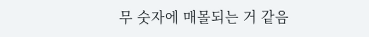무 숫자에 매몰되는 거 같음